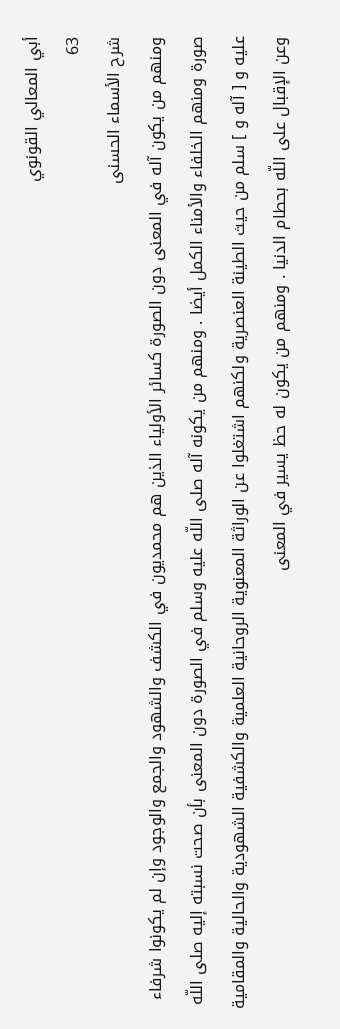أبي المعالي القونوي
63
شرح الأسماء الحسنى
ومنهم من يكون آله في المعنى دون الصورة كسائر الأولياء الذين هم محمديون في الكشف والشهود والجمع والوجود وإن لم يكونوا شرفاء صورة ومنهم الخلفاء والأمناء الكمل أيضا . ومنهم من يكونه آله صلى اللّه عليه وسلم في الصورة دون المعنى بأن صحت نسبته إليه صلى اللّه عليه و [ آله و ] سلم من حيث الطينة العنصرية ولكنهم اشتغلوا عن الوراثة المعنوية الروحانية العلمية والكشفية الشهودية والحالية والمقامية وعن الإقبال على اللّه بحطام الدنيا . ومنهم من يكون له حظ يسير في المعنى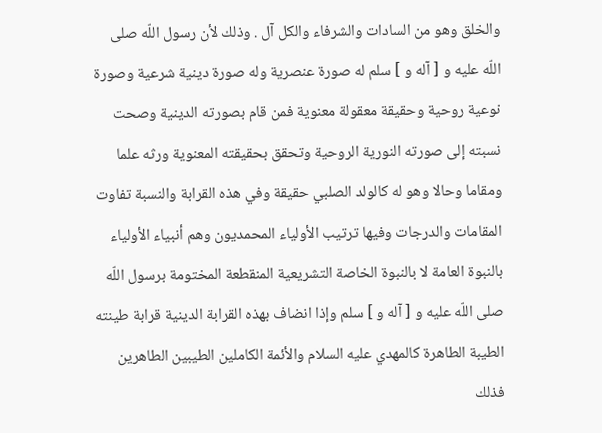والخلق وهو من السادات والشرفاء والكل آل . وذلك لأن رسول اللّه صلى اللّه عليه و [ آله و ] سلم له صورة عنصرية وله صورة دينية شرعية وصورة نوعية روحية وحقيقة معقولة معنوية فمن قام بصورته الدينية وصحت نسبته إلى صورته النورية الروحية وتحقق بحقيقته المعنوية ورثه علما ومقاما وحالا وهو له كالولد الصلبي حقيقة وفي هذه القرابة والنسبة تفاوت المقامات والدرجات وفيها ترتيب الأولياء المحمديون وهم أنبياء الأولياء بالنبوة العامة لا بالنبوة الخاصة التشريعية المنقطعة المختومة برسول اللّه صلى اللّه عليه و [ آله و ] سلم وإذا انضاف بهذه القرابة الدينية قرابة طينته الطيبة الطاهرة كالمهدي عليه السلام والأئمة الكاملين الطيبين الطاهرين فذلك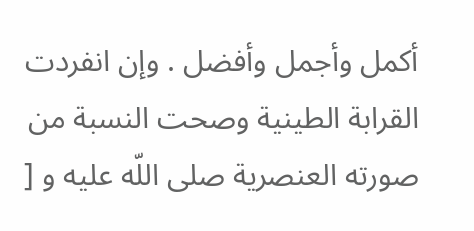أكمل وأجمل وأفضل . وإن انفردت القرابة الطينية وصحت النسبة من صورته العنصرية صلى اللّه عليه و [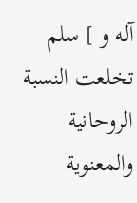آله و ] سلم تخلعت النسبة الروحانية والمعنوية